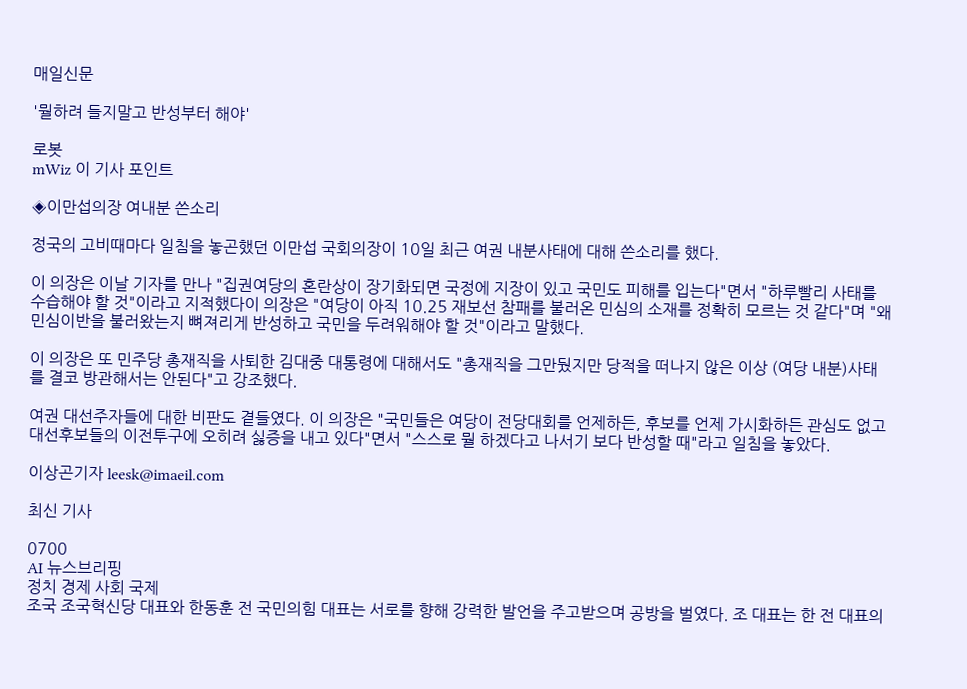매일신문

'뭘하려 들지말고 반성부터 해야'

로봇
mWiz 이 기사 포인트

◈이만섭의장 여내분 쓴소리

정국의 고비때마다 일침을 놓곤했던 이만섭 국회의장이 10일 최근 여권 내분사태에 대해 쓴소리를 했다.

이 의장은 이날 기자를 만나 "집권여당의 혼란상이 장기화되면 국정에 지장이 있고 국민도 피해를 입는다"면서 "하루빨리 사태를 수습해야 할 것"이라고 지적했다이 의장은 "여당이 아직 10.25 재보선 참패를 불러온 민심의 소재를 정확히 모르는 것 같다"며 "왜 민심이반을 불러왔는지 뼈져리게 반성하고 국민을 두려워해야 할 것"이라고 말했다.

이 의장은 또 민주당 총재직을 사퇴한 김대중 대통령에 대해서도 "총재직을 그만뒀지만 당적을 떠나지 않은 이상 (여당 내분)사태를 결코 방관해서는 안된다"고 강조했다.

여권 대선주자들에 대한 비판도 곁들였다. 이 의장은 "국민들은 여당이 전당대회를 언제하든, 후보를 언제 가시화하든 관심도 없고 대선후보들의 이전투구에 오히려 싫증을 내고 있다"면서 "스스로 뭘 하겠다고 나서기 보다 반성할 때"라고 일침을 놓았다.

이상곤기자 leesk@imaeil.com

최신 기사

0700
AI 뉴스브리핑
정치 경제 사회 국제
조국 조국혁신당 대표와 한동훈 전 국민의힘 대표는 서로를 향해 강력한 발언을 주고받으며 공방을 벌였다. 조 대표는 한 전 대표의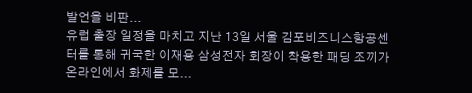발언을 비판...
유럽 출장 일정을 마치고 지난 13일 서울 김포비즈니스항공센터를 통해 귀국한 이재용 삼성전자 회장이 착용한 패딩 조끼가 온라인에서 화제를 모...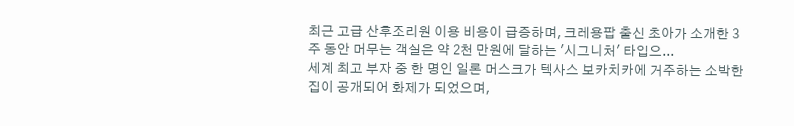최근 고급 산후조리원 이용 비용이 급증하며, 크레용팝 출신 초아가 소개한 3주 동안 머무는 객실은 약 2천 만원에 달하는 '시그니처' 타입으...
세계 최고 부자 중 한 명인 일론 머스크가 텍사스 보카치카에 거주하는 소박한 집이 공개되어 화제가 되었으며,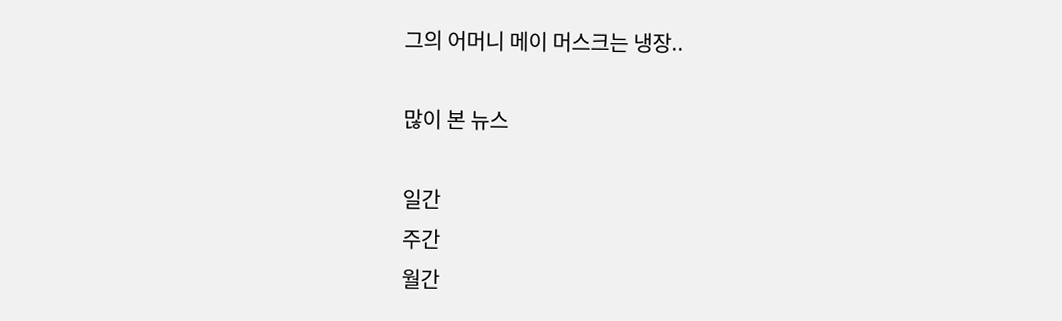그의 어머니 메이 머스크는 냉장..

많이 본 뉴스

일간
주간
월간